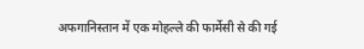अफगानिस्तान में एक मोहल्ले की फार्मेसी से की गई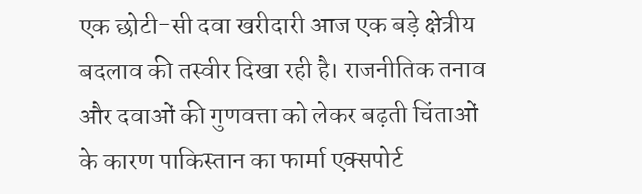एक छोटी-सी दवा खरीदारी आज एक बड़े क्षेत्रीय बदलाव की तस्वीर दिखा रही है। राजनीतिक तनाव और दवाओं की गुणवत्ता को लेकर बढ़ती चिंताओं के कारण पाकिस्तान का फार्मा एक्सपोर्ट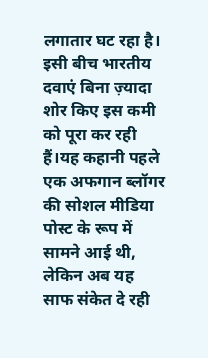लगातार घट रहा है। इसी बीच भारतीय दवाएं बिना ज़्यादा शोर किए इस कमी को पूरा कर रही हैं।यह कहानी पहले एक अफगान ब्लॉगर की सोशल मीडिया पोस्ट के रूप में सामने आई थी, लेकिन अब यह साफ संकेत दे रही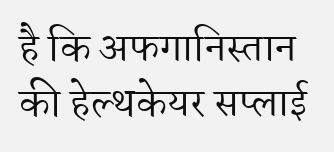है कि अफगानिस्तान की हेल्थकेयर सप्लाई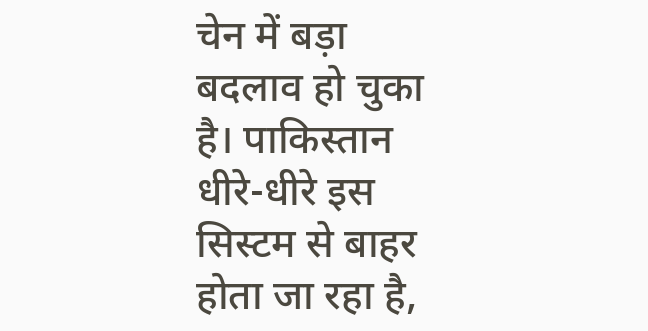चेन में बड़ा बदलाव हो चुका है। पाकिस्तान धीरे-धीरे इस सिस्टम से बाहर होता जा रहा है,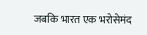जबकि भारत एक भरोसेमंद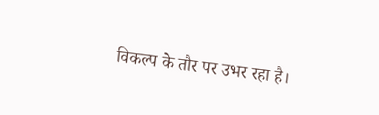विकल्प के तौर पर उभर रहा है।